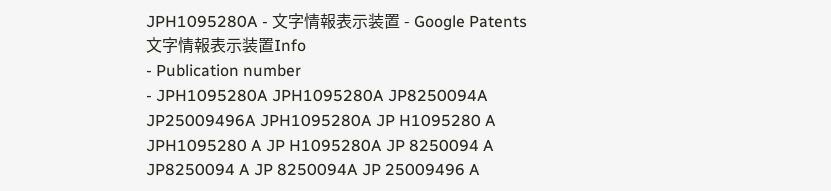JPH1095280A - 文字情報表示装置 - Google Patents
文字情報表示装置Info
- Publication number
- JPH1095280A JPH1095280A JP8250094A JP25009496A JPH1095280A JP H1095280 A JPH1095280 A JP H1095280A JP 8250094 A JP8250094 A JP 8250094A JP 25009496 A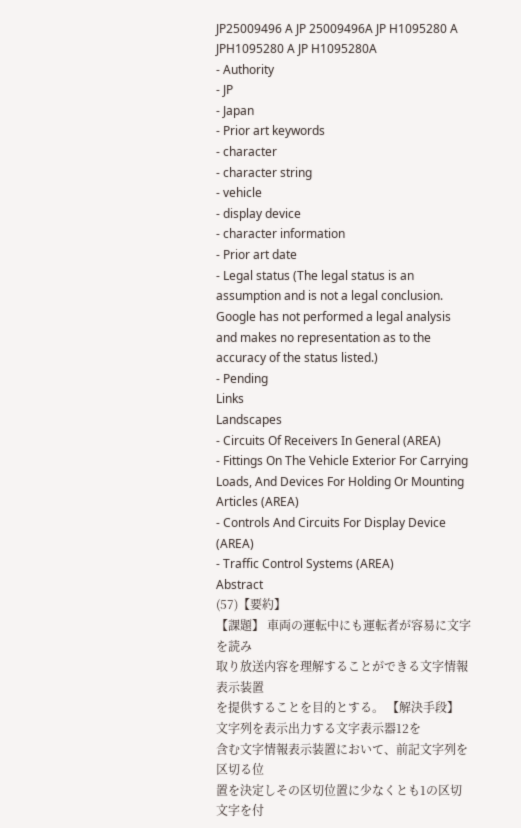JP25009496 A JP 25009496A JP H1095280 A JPH1095280 A JP H1095280A
- Authority
- JP
- Japan
- Prior art keywords
- character
- character string
- vehicle
- display device
- character information
- Prior art date
- Legal status (The legal status is an assumption and is not a legal conclusion. Google has not performed a legal analysis and makes no representation as to the accuracy of the status listed.)
- Pending
Links
Landscapes
- Circuits Of Receivers In General (AREA)
- Fittings On The Vehicle Exterior For Carrying Loads, And Devices For Holding Or Mounting Articles (AREA)
- Controls And Circuits For Display Device (AREA)
- Traffic Control Systems (AREA)
Abstract
(57)【要約】
【課題】 車両の運転中にも運転者が容易に文字を読み
取り放送内容を理解することができる文字情報表示装置
を提供することを目的とする。 【解決手段】 文字列を表示出力する文字表示器12を
含む文字情報表示装置において、前記文字列を区切る位
置を決定しその区切位置に少なくとも1の区切文字を付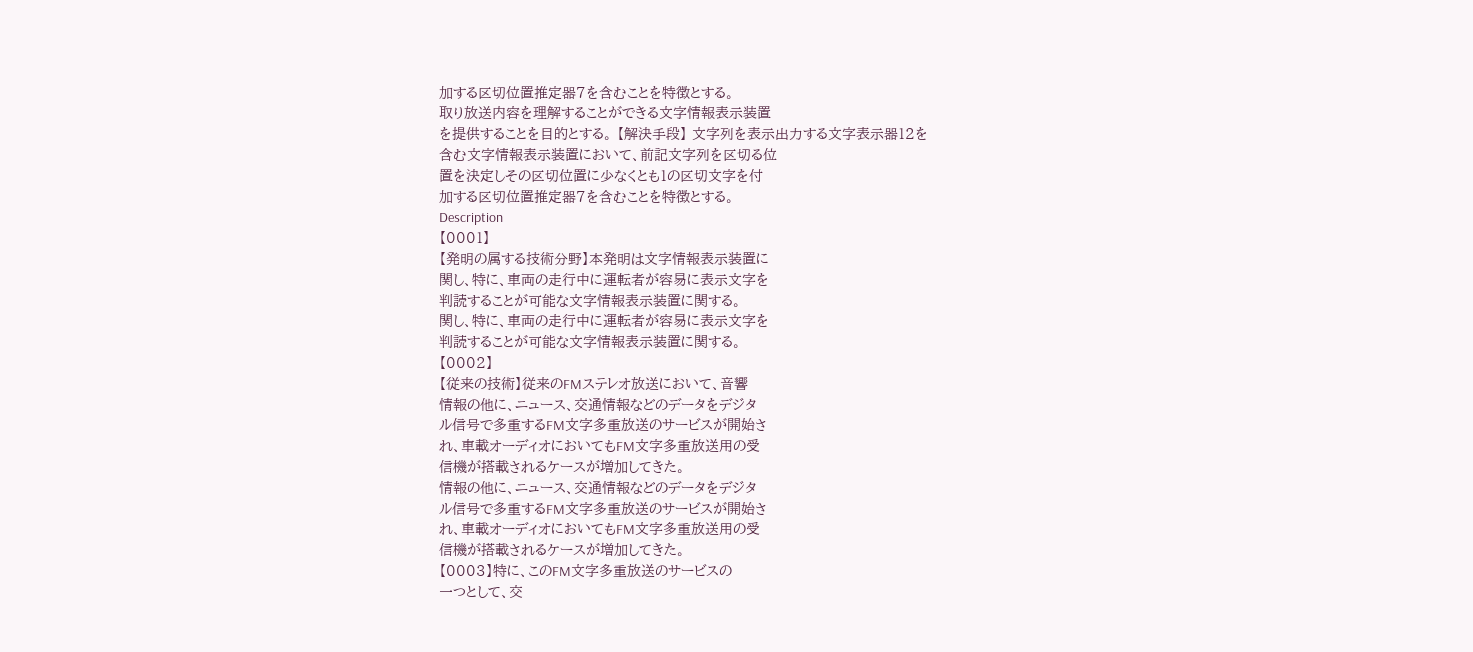加する区切位置推定器7を含むことを特徴とする。
取り放送内容を理解することができる文字情報表示装置
を提供することを目的とする。 【解決手段】 文字列を表示出力する文字表示器12を
含む文字情報表示装置において、前記文字列を区切る位
置を決定しその区切位置に少なくとも1の区切文字を付
加する区切位置推定器7を含むことを特徴とする。
Description
【0001】
【発明の属する技術分野】本発明は文字情報表示装置に
関し、特に、車両の走行中に運転者が容易に表示文字を
判読することが可能な文字情報表示装置に関する。
関し、特に、車両の走行中に運転者が容易に表示文字を
判読することが可能な文字情報表示装置に関する。
【0002】
【従来の技術】従来のFMステレオ放送において、音響
情報の他に、ニュース、交通情報などのデータをデジタ
ル信号で多重するFM文字多重放送のサービスが開始さ
れ、車載オーディオにおいてもFM文字多重放送用の受
信機が搭載されるケースが増加してきた。
情報の他に、ニュース、交通情報などのデータをデジタ
ル信号で多重するFM文字多重放送のサービスが開始さ
れ、車載オーディオにおいてもFM文字多重放送用の受
信機が搭載されるケースが増加してきた。
【0003】特に、このFM文字多重放送のサービスの
一つとして、交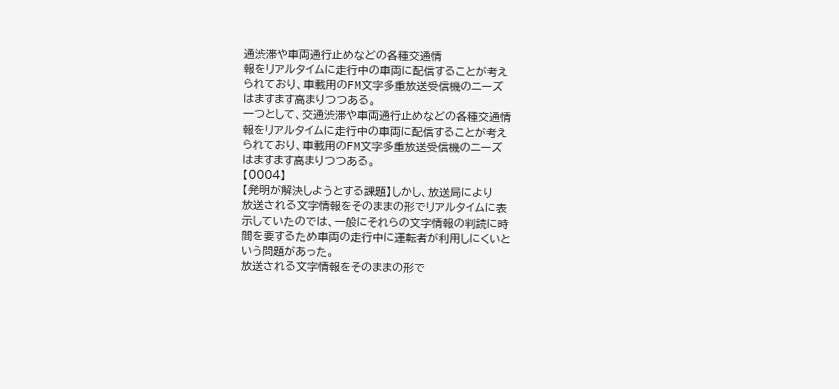通渋滞や車両通行止めなどの各種交通情
報をリアルタイムに走行中の車両に配信することが考え
られており、車載用のFM文字多重放送受信機のニーズ
はますます高まりつつある。
一つとして、交通渋滞や車両通行止めなどの各種交通情
報をリアルタイムに走行中の車両に配信することが考え
られており、車載用のFM文字多重放送受信機のニーズ
はますます高まりつつある。
【0004】
【発明が解決しようとする課題】しかし、放送局により
放送される文字情報をそのままの形でリアルタイムに表
示していたのでは、一般にそれらの文字情報の判読に時
間を要するため車両の走行中に運転者が利用しにくいと
いう問題があった。
放送される文字情報をそのままの形で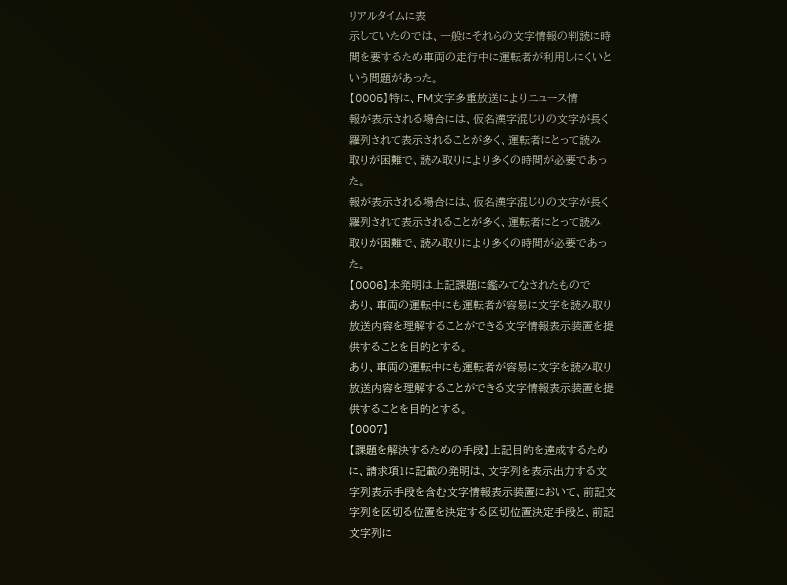リアルタイムに表
示していたのでは、一般にそれらの文字情報の判読に時
間を要するため車両の走行中に運転者が利用しにくいと
いう問題があった。
【0005】特に、FM文字多重放送によりニュース情
報が表示される場合には、仮名漢字混じりの文字が長く
羅列されて表示されることが多く、運転者にとって読み
取りが困難で、読み取りにより多くの時間が必要であっ
た。
報が表示される場合には、仮名漢字混じりの文字が長く
羅列されて表示されることが多く、運転者にとって読み
取りが困難で、読み取りにより多くの時間が必要であっ
た。
【0006】本発明は上記課題に鑑みてなされたもので
あり、車両の運転中にも運転者が容易に文字を読み取り
放送内容を理解することができる文字情報表示装置を提
供することを目的とする。
あり、車両の運転中にも運転者が容易に文字を読み取り
放送内容を理解することができる文字情報表示装置を提
供することを目的とする。
【0007】
【課題を解決するための手段】上記目的を達成するため
に、請求項1に記載の発明は、文字列を表示出力する文
字列表示手段を含む文字情報表示装置において、前記文
字列を区切る位置を決定する区切位置決定手段と、前記
文字列に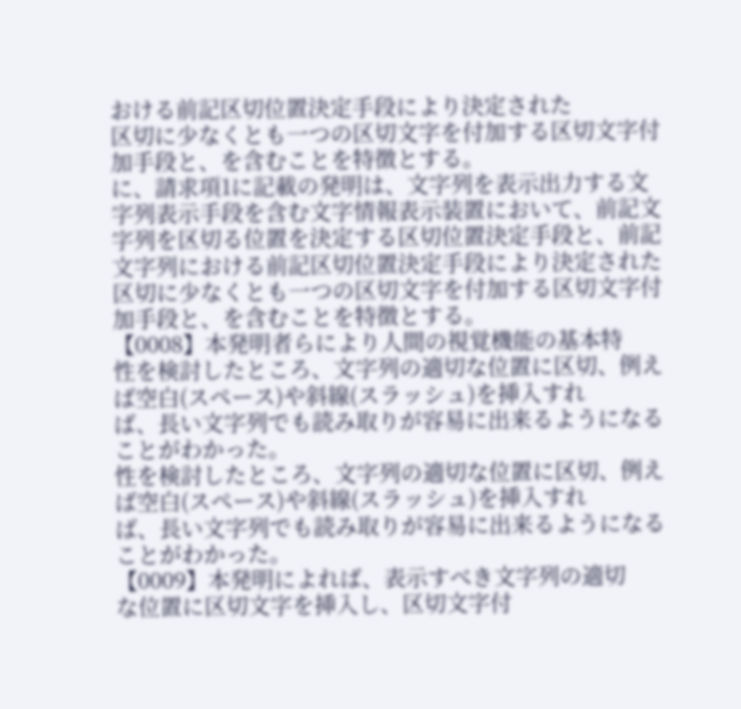おける前記区切位置決定手段により決定された
区切に少なくとも一つの区切文字を付加する区切文字付
加手段と、を含むことを特徴とする。
に、請求項1に記載の発明は、文字列を表示出力する文
字列表示手段を含む文字情報表示装置において、前記文
字列を区切る位置を決定する区切位置決定手段と、前記
文字列における前記区切位置決定手段により決定された
区切に少なくとも一つの区切文字を付加する区切文字付
加手段と、を含むことを特徴とする。
【0008】本発明者らにより人間の視覚機能の基本特
性を検討したところ、文字列の適切な位置に区切、例え
ば空白(スペース)や斜線(スラッシュ)を挿入すれ
ば、長い文字列でも読み取りが容易に出来るようになる
ことがわかった。
性を検討したところ、文字列の適切な位置に区切、例え
ば空白(スペース)や斜線(スラッシュ)を挿入すれ
ば、長い文字列でも読み取りが容易に出来るようになる
ことがわかった。
【0009】本発明によれば、表示すべき文字列の適切
な位置に区切文字を挿入し、区切文字付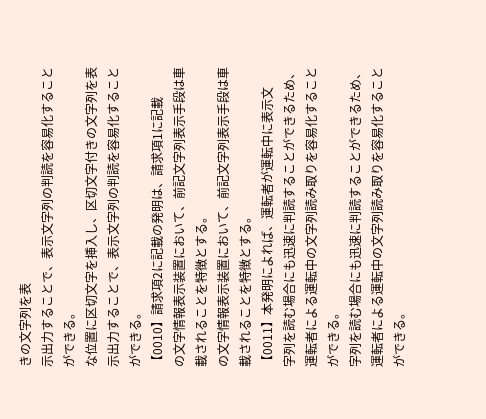きの文字列を表
示出力することで、表示文字列の判読を容易化すること
ができる。
な位置に区切文字を挿入し、区切文字付きの文字列を表
示出力することで、表示文字列の判読を容易化すること
ができる。
【0010】請求項2に記載の発明は、請求項1に記載
の文字情報表示装置において、前記文字列表示手段は車
載されることを特徴とする。
の文字情報表示装置において、前記文字列表示手段は車
載されることを特徴とする。
【0011】本発明によれば、運転者が運転中に表示文
字列を読む場合にも迅速に判読することができるため、
運転者による運転中の文字列読み取りを容易化すること
ができる。
字列を読む場合にも迅速に判読することができるため、
運転者による運転中の文字列読み取りを容易化すること
ができる。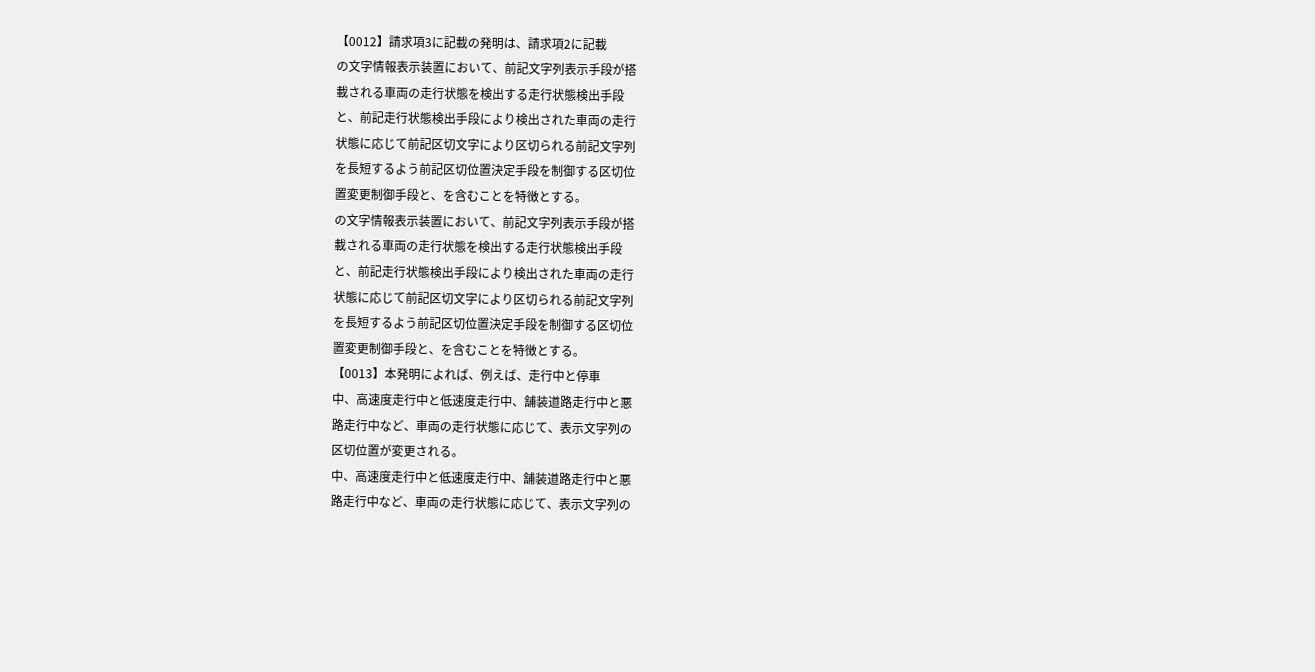【0012】請求項3に記載の発明は、請求項2に記載
の文字情報表示装置において、前記文字列表示手段が搭
載される車両の走行状態を検出する走行状態検出手段
と、前記走行状態検出手段により検出された車両の走行
状態に応じて前記区切文字により区切られる前記文字列
を長短するよう前記区切位置決定手段を制御する区切位
置変更制御手段と、を含むことを特徴とする。
の文字情報表示装置において、前記文字列表示手段が搭
載される車両の走行状態を検出する走行状態検出手段
と、前記走行状態検出手段により検出された車両の走行
状態に応じて前記区切文字により区切られる前記文字列
を長短するよう前記区切位置決定手段を制御する区切位
置変更制御手段と、を含むことを特徴とする。
【0013】本発明によれば、例えば、走行中と停車
中、高速度走行中と低速度走行中、舗装道路走行中と悪
路走行中など、車両の走行状態に応じて、表示文字列の
区切位置が変更される。
中、高速度走行中と低速度走行中、舗装道路走行中と悪
路走行中など、車両の走行状態に応じて、表示文字列の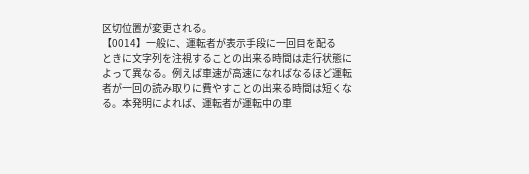区切位置が変更される。
【0014】一般に、運転者が表示手段に一回目を配る
ときに文字列を注視することの出来る時間は走行状態に
よって異なる。例えば車速が高速になればなるほど運転
者が一回の読み取りに費やすことの出来る時間は短くな
る。本発明によれば、運転者が運転中の車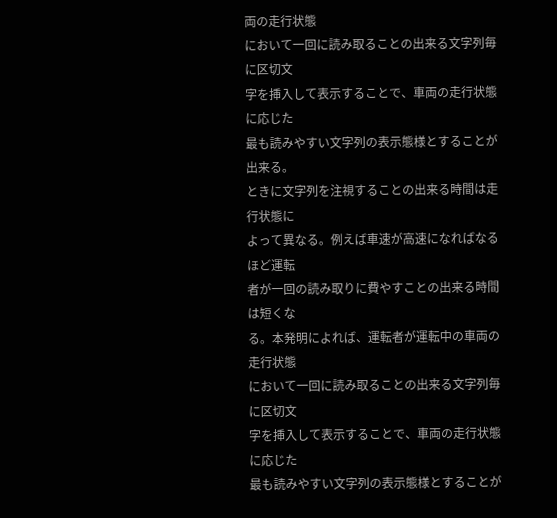両の走行状態
において一回に読み取ることの出来る文字列毎に区切文
字を挿入して表示することで、車両の走行状態に応じた
最も読みやすい文字列の表示態様とすることが出来る。
ときに文字列を注視することの出来る時間は走行状態に
よって異なる。例えば車速が高速になればなるほど運転
者が一回の読み取りに費やすことの出来る時間は短くな
る。本発明によれば、運転者が運転中の車両の走行状態
において一回に読み取ることの出来る文字列毎に区切文
字を挿入して表示することで、車両の走行状態に応じた
最も読みやすい文字列の表示態様とすることが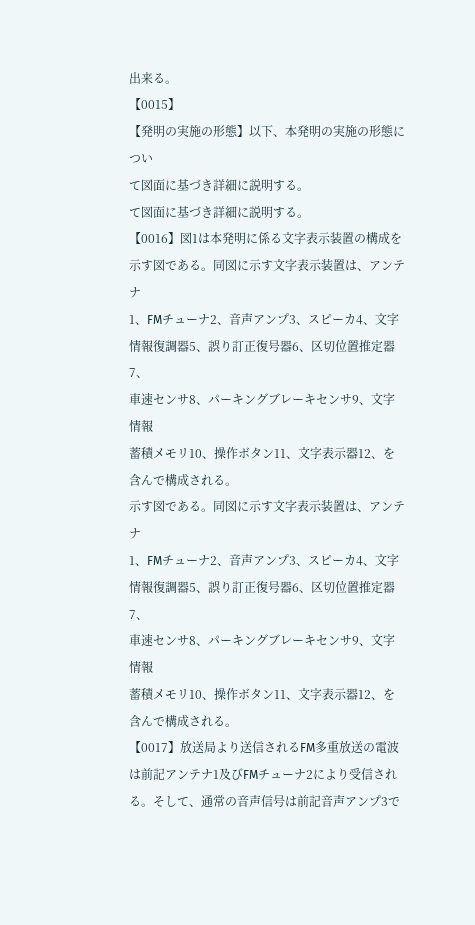出来る。
【0015】
【発明の実施の形態】以下、本発明の実施の形態につい
て図面に基づき詳細に説明する。
て図面に基づき詳細に説明する。
【0016】図1は本発明に係る文字表示装置の構成を
示す図である。同図に示す文字表示装置は、アンテナ
1、FMチューナ2、音声アンプ3、スピーカ4、文字
情報復調器5、誤り訂正復号器6、区切位置推定器7、
車速センサ8、パーキングブレーキセンサ9、文字情報
蓄積メモリ10、操作ボタン11、文字表示器12、を
含んで構成される。
示す図である。同図に示す文字表示装置は、アンテナ
1、FMチューナ2、音声アンプ3、スピーカ4、文字
情報復調器5、誤り訂正復号器6、区切位置推定器7、
車速センサ8、パーキングブレーキセンサ9、文字情報
蓄積メモリ10、操作ボタン11、文字表示器12、を
含んで構成される。
【0017】放送局より送信されるFM多重放送の電波
は前記アンテナ1及びFMチューナ2により受信され
る。そして、通常の音声信号は前記音声アンプ3で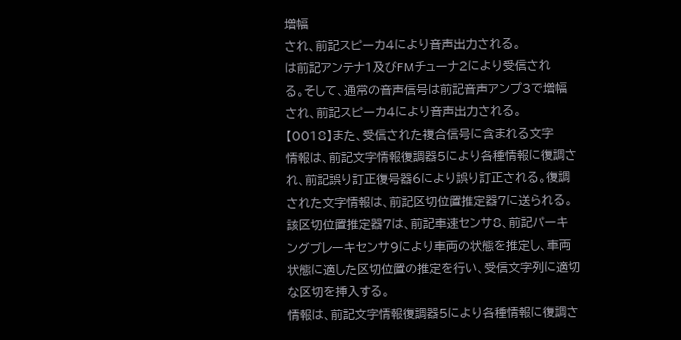増幅
され、前記スピーカ4により音声出力される。
は前記アンテナ1及びFMチューナ2により受信され
る。そして、通常の音声信号は前記音声アンプ3で増幅
され、前記スピーカ4により音声出力される。
【0018】また、受信された複合信号に含まれる文字
情報は、前記文字情報復調器5により各種情報に復調さ
れ、前記誤り訂正復号器6により誤り訂正される。復調
された文字情報は、前記区切位置推定器7に送られる。
該区切位置推定器7は、前記車速センサ8、前記パーキ
ングブレーキセンサ9により車両の状態を推定し、車両
状態に適した区切位置の推定を行い、受信文字列に適切
な区切を挿入する。
情報は、前記文字情報復調器5により各種情報に復調さ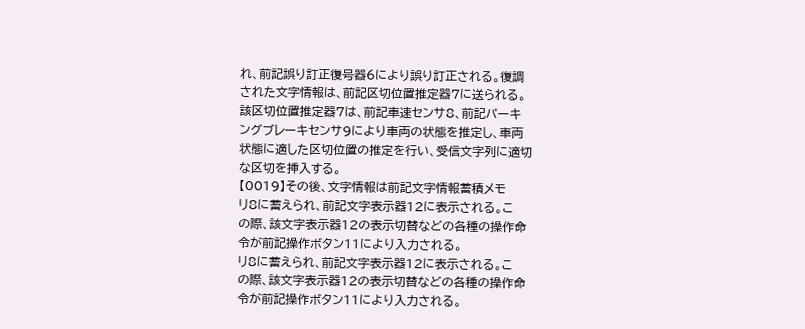れ、前記誤り訂正復号器6により誤り訂正される。復調
された文字情報は、前記区切位置推定器7に送られる。
該区切位置推定器7は、前記車速センサ8、前記パーキ
ングブレーキセンサ9により車両の状態を推定し、車両
状態に適した区切位置の推定を行い、受信文字列に適切
な区切を挿入する。
【0019】その後、文字情報は前記文字情報蓄積メモ
リ8に蓄えられ、前記文字表示器12に表示される。こ
の際、該文字表示器12の表示切替などの各種の操作命
令が前記操作ボタン11により入力される。
リ8に蓄えられ、前記文字表示器12に表示される。こ
の際、該文字表示器12の表示切替などの各種の操作命
令が前記操作ボタン11により入力される。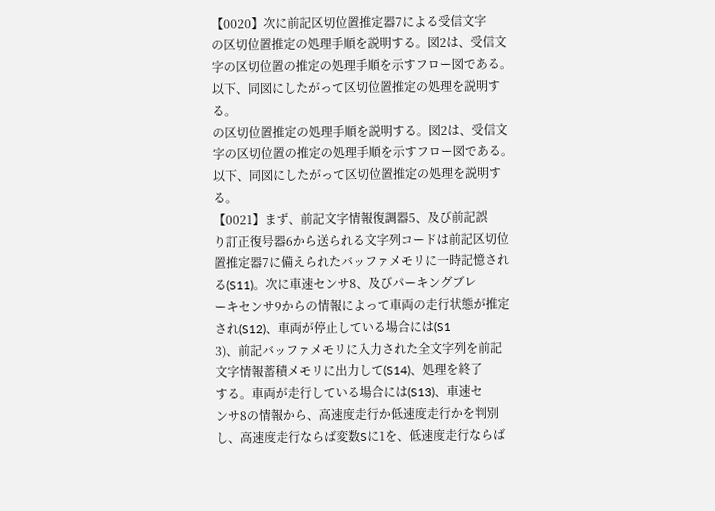【0020】次に前記区切位置推定器7による受信文字
の区切位置推定の処理手順を説明する。図2は、受信文
字の区切位置の推定の処理手順を示すフロー図である。
以下、同図にしたがって区切位置推定の処理を説明す
る。
の区切位置推定の処理手順を説明する。図2は、受信文
字の区切位置の推定の処理手順を示すフロー図である。
以下、同図にしたがって区切位置推定の処理を説明す
る。
【0021】まず、前記文字情報復調器5、及び前記誤
り訂正復号器6から送られる文字列コードは前記区切位
置推定器7に備えられたバッファメモリに一時記憶され
る(S11)。次に車速センサ8、及びパーキングブレ
ーキセンサ9からの情報によって車両の走行状態が推定
され(S12)、車両が停止している場合には(S1
3)、前記バッファメモリに入力された全文字列を前記
文字情報蓄積メモリに出力して(S14)、処理を終了
する。車両が走行している場合には(S13)、車速セ
ンサ8の情報から、高速度走行か低速度走行かを判別
し、高速度走行ならば変数Sに1を、低速度走行ならば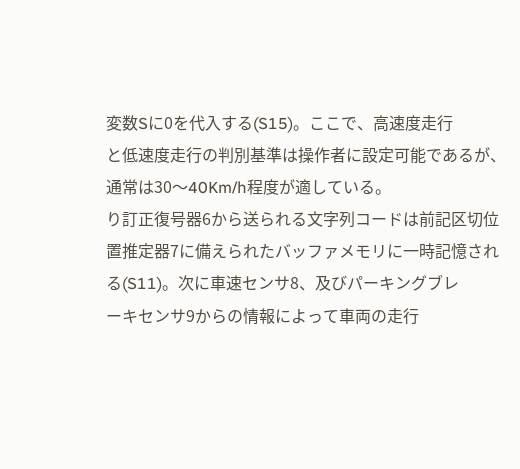変数Sに0を代入する(S15)。ここで、高速度走行
と低速度走行の判別基準は操作者に設定可能であるが、
通常は30〜40Km/h程度が適している。
り訂正復号器6から送られる文字列コードは前記区切位
置推定器7に備えられたバッファメモリに一時記憶され
る(S11)。次に車速センサ8、及びパーキングブレ
ーキセンサ9からの情報によって車両の走行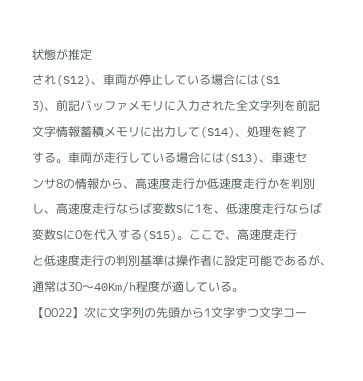状態が推定
され(S12)、車両が停止している場合には(S1
3)、前記バッファメモリに入力された全文字列を前記
文字情報蓄積メモリに出力して(S14)、処理を終了
する。車両が走行している場合には(S13)、車速セ
ンサ8の情報から、高速度走行か低速度走行かを判別
し、高速度走行ならば変数Sに1を、低速度走行ならば
変数Sに0を代入する(S15)。ここで、高速度走行
と低速度走行の判別基準は操作者に設定可能であるが、
通常は30〜40Km/h程度が適している。
【0022】次に文字列の先頭から1文字ずつ文字コー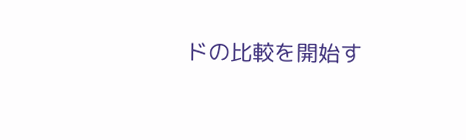ドの比較を開始す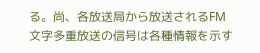る。尚、各放送局から放送されるFM
文字多重放送の信号は各種情報を示す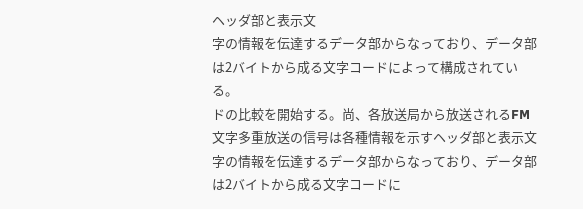ヘッダ部と表示文
字の情報を伝達するデータ部からなっており、データ部
は2バイトから成る文字コードによって構成されてい
る。
ドの比較を開始する。尚、各放送局から放送されるFM
文字多重放送の信号は各種情報を示すヘッダ部と表示文
字の情報を伝達するデータ部からなっており、データ部
は2バイトから成る文字コードに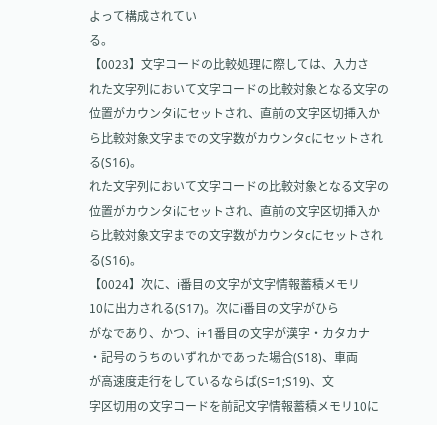よって構成されてい
る。
【0023】文字コードの比較処理に際しては、入力さ
れた文字列において文字コードの比較対象となる文字の
位置がカウンタiにセットされ、直前の文字区切挿入か
ら比較対象文字までの文字数がカウンタcにセットされ
る(S16)。
れた文字列において文字コードの比較対象となる文字の
位置がカウンタiにセットされ、直前の文字区切挿入か
ら比較対象文字までの文字数がカウンタcにセットされ
る(S16)。
【0024】次に、i番目の文字が文字情報蓄積メモリ
10に出力される(S17)。次にi番目の文字がひら
がなであり、かつ、i+1番目の文字が漢字・カタカナ
・記号のうちのいずれかであった場合(S18)、車両
が高速度走行をしているならば(S=1;S19)、文
字区切用の文字コードを前記文字情報蓄積メモリ10に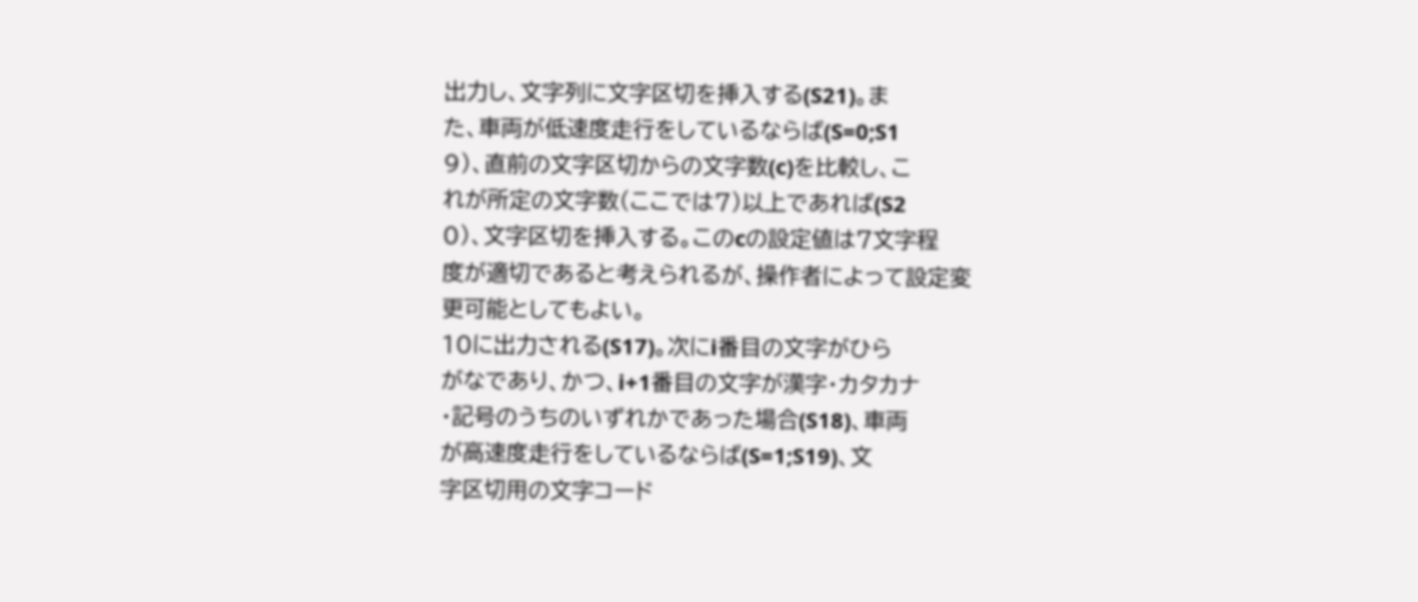出力し、文字列に文字区切を挿入する(S21)。ま
た、車両が低速度走行をしているならば(S=0;S1
9)、直前の文字区切からの文字数(c)を比較し、こ
れが所定の文字数(ここでは7)以上であれば(S2
0)、文字区切を挿入する。このcの設定値は7文字程
度が適切であると考えられるが、操作者によって設定変
更可能としてもよい。
10に出力される(S17)。次にi番目の文字がひら
がなであり、かつ、i+1番目の文字が漢字・カタカナ
・記号のうちのいずれかであった場合(S18)、車両
が高速度走行をしているならば(S=1;S19)、文
字区切用の文字コード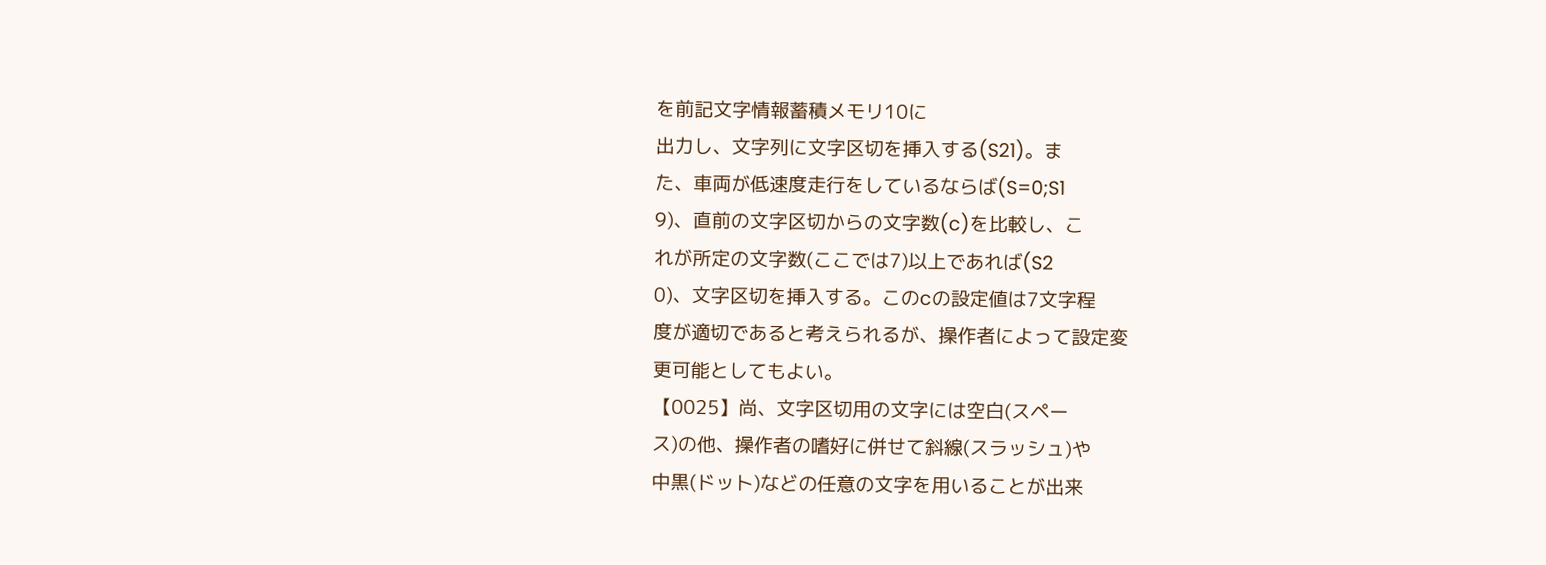を前記文字情報蓄積メモリ10に
出力し、文字列に文字区切を挿入する(S21)。ま
た、車両が低速度走行をしているならば(S=0;S1
9)、直前の文字区切からの文字数(c)を比較し、こ
れが所定の文字数(ここでは7)以上であれば(S2
0)、文字区切を挿入する。このcの設定値は7文字程
度が適切であると考えられるが、操作者によって設定変
更可能としてもよい。
【0025】尚、文字区切用の文字には空白(スペー
ス)の他、操作者の嗜好に併せて斜線(スラッシュ)や
中黒(ドット)などの任意の文字を用いることが出来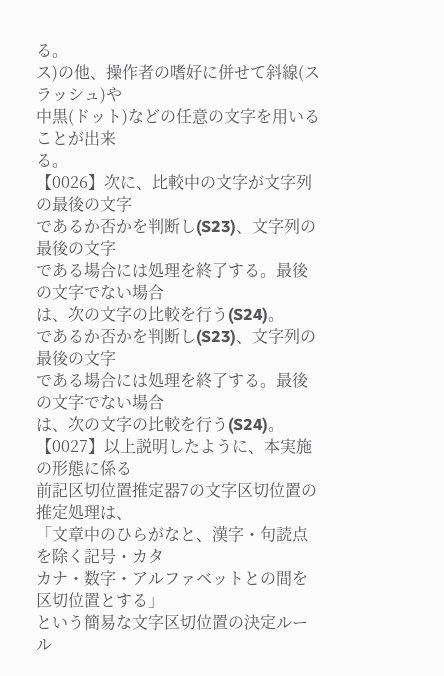る。
ス)の他、操作者の嗜好に併せて斜線(スラッシュ)や
中黒(ドット)などの任意の文字を用いることが出来
る。
【0026】次に、比較中の文字が文字列の最後の文字
であるか否かを判断し(S23)、文字列の最後の文字
である場合には処理を終了する。最後の文字でない場合
は、次の文字の比較を行う(S24)。
であるか否かを判断し(S23)、文字列の最後の文字
である場合には処理を終了する。最後の文字でない場合
は、次の文字の比較を行う(S24)。
【0027】以上説明したように、本実施の形態に係る
前記区切位置推定器7の文字区切位置の推定処理は、
「文章中のひらがなと、漢字・句読点を除く記号・カタ
カナ・数字・アルファベットとの間を区切位置とする」
という簡易な文字区切位置の決定ルール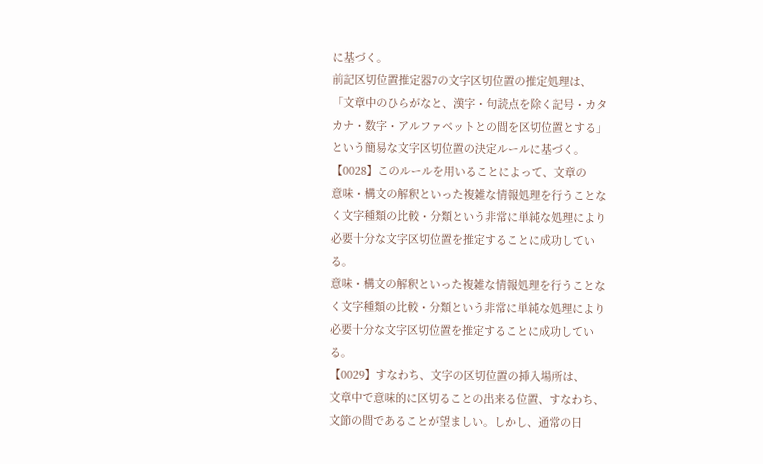に基づく。
前記区切位置推定器7の文字区切位置の推定処理は、
「文章中のひらがなと、漢字・句読点を除く記号・カタ
カナ・数字・アルファベットとの間を区切位置とする」
という簡易な文字区切位置の決定ルールに基づく。
【0028】このルールを用いることによって、文章の
意味・構文の解釈といった複雑な情報処理を行うことな
く文字種類の比較・分類という非常に単純な処理により
必要十分な文字区切位置を推定することに成功してい
る。
意味・構文の解釈といった複雑な情報処理を行うことな
く文字種類の比較・分類という非常に単純な処理により
必要十分な文字区切位置を推定することに成功してい
る。
【0029】すなわち、文字の区切位置の挿入場所は、
文章中で意味的に区切ることの出来る位置、すなわち、
文節の間であることが望ましい。しかし、通常の日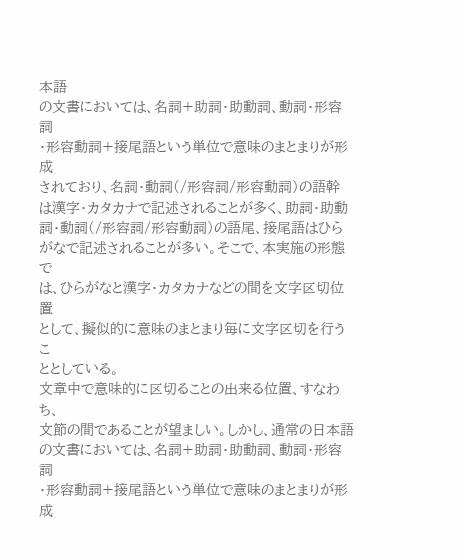本語
の文書においては、名詞+助詞・助動詞、動詞・形容詞
・形容動詞+接尾語という単位で意味のまとまりが形成
されており、名詞・動詞(/形容詞/形容動詞)の語幹
は漢字・カタカナで記述されることが多く、助詞・助動
詞・動詞(/形容詞/形容動詞)の語尾、接尾語はひら
がなで記述されることが多い。そこで、本実施の形態で
は、ひらがなと漢字・カタカナなどの間を文字区切位置
として、擬似的に意味のまとまり毎に文字区切を行うこ
ととしている。
文章中で意味的に区切ることの出来る位置、すなわち、
文節の間であることが望ましい。しかし、通常の日本語
の文書においては、名詞+助詞・助動詞、動詞・形容詞
・形容動詞+接尾語という単位で意味のまとまりが形成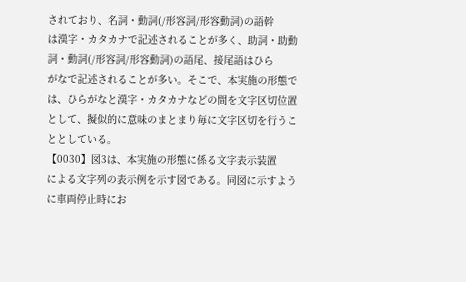されており、名詞・動詞(/形容詞/形容動詞)の語幹
は漢字・カタカナで記述されることが多く、助詞・助動
詞・動詞(/形容詞/形容動詞)の語尾、接尾語はひら
がなで記述されることが多い。そこで、本実施の形態で
は、ひらがなと漢字・カタカナなどの間を文字区切位置
として、擬似的に意味のまとまり毎に文字区切を行うこ
ととしている。
【0030】図3は、本実施の形態に係る文字表示装置
による文字列の表示例を示す図である。同図に示すよう
に車両停止時にお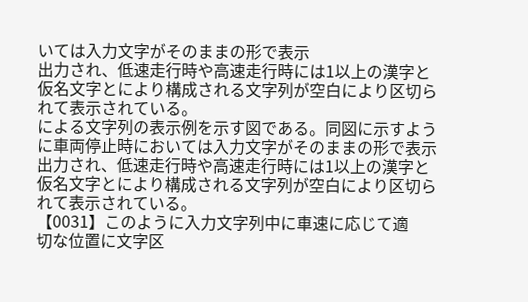いては入力文字がそのままの形で表示
出力され、低速走行時や高速走行時には1以上の漢字と
仮名文字とにより構成される文字列が空白により区切ら
れて表示されている。
による文字列の表示例を示す図である。同図に示すよう
に車両停止時においては入力文字がそのままの形で表示
出力され、低速走行時や高速走行時には1以上の漢字と
仮名文字とにより構成される文字列が空白により区切ら
れて表示されている。
【0031】このように入力文字列中に車速に応じて適
切な位置に文字区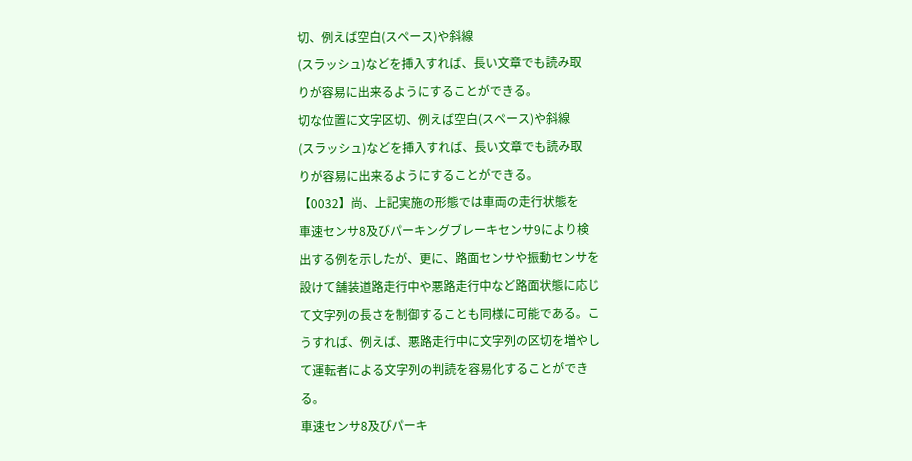切、例えば空白(スペース)や斜線
(スラッシュ)などを挿入すれば、長い文章でも読み取
りが容易に出来るようにすることができる。
切な位置に文字区切、例えば空白(スペース)や斜線
(スラッシュ)などを挿入すれば、長い文章でも読み取
りが容易に出来るようにすることができる。
【0032】尚、上記実施の形態では車両の走行状態を
車速センサ8及びパーキングブレーキセンサ9により検
出する例を示したが、更に、路面センサや振動センサを
設けて舗装道路走行中や悪路走行中など路面状態に応じ
て文字列の長さを制御することも同様に可能である。こ
うすれば、例えば、悪路走行中に文字列の区切を増やし
て運転者による文字列の判読を容易化することができ
る。
車速センサ8及びパーキ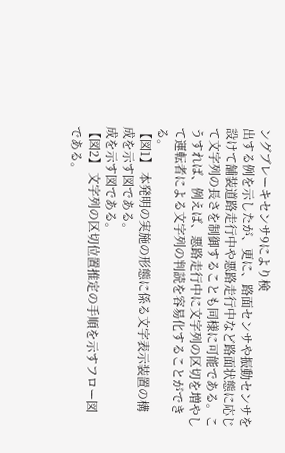ングブレーキセンサ9により検
出する例を示したが、更に、路面センサや振動センサを
設けて舗装道路走行中や悪路走行中など路面状態に応じ
て文字列の長さを制御することも同様に可能である。こ
うすれば、例えば、悪路走行中に文字列の区切を増やし
て運転者による文字列の判読を容易化することができ
る。
【図1】 本発明の実施の形態に係る文字表示装置の構
成を示す図である。
成を示す図である。
【図2】 文字列の区切位置推定の手順を示すフロー図
である。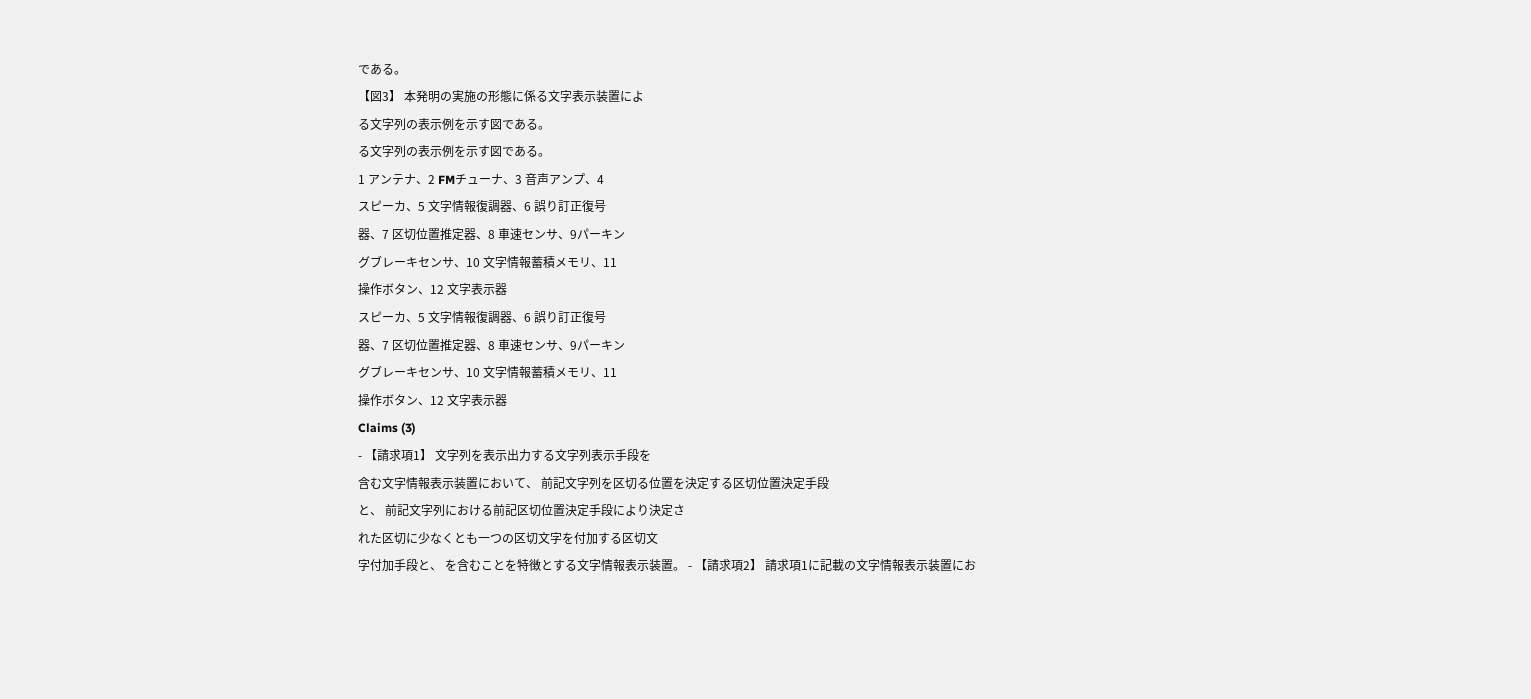である。
【図3】 本発明の実施の形態に係る文字表示装置によ
る文字列の表示例を示す図である。
る文字列の表示例を示す図である。
1 アンテナ、2 FMチューナ、3 音声アンプ、4
スピーカ、5 文字情報復調器、6 誤り訂正復号
器、7 区切位置推定器、8 車速センサ、9パーキン
グブレーキセンサ、10 文字情報蓄積メモリ、11
操作ボタン、12 文字表示器
スピーカ、5 文字情報復調器、6 誤り訂正復号
器、7 区切位置推定器、8 車速センサ、9パーキン
グブレーキセンサ、10 文字情報蓄積メモリ、11
操作ボタン、12 文字表示器
Claims (3)
- 【請求項1】 文字列を表示出力する文字列表示手段を
含む文字情報表示装置において、 前記文字列を区切る位置を決定する区切位置決定手段
と、 前記文字列における前記区切位置決定手段により決定さ
れた区切に少なくとも一つの区切文字を付加する区切文
字付加手段と、 を含むことを特徴とする文字情報表示装置。 - 【請求項2】 請求項1に記載の文字情報表示装置にお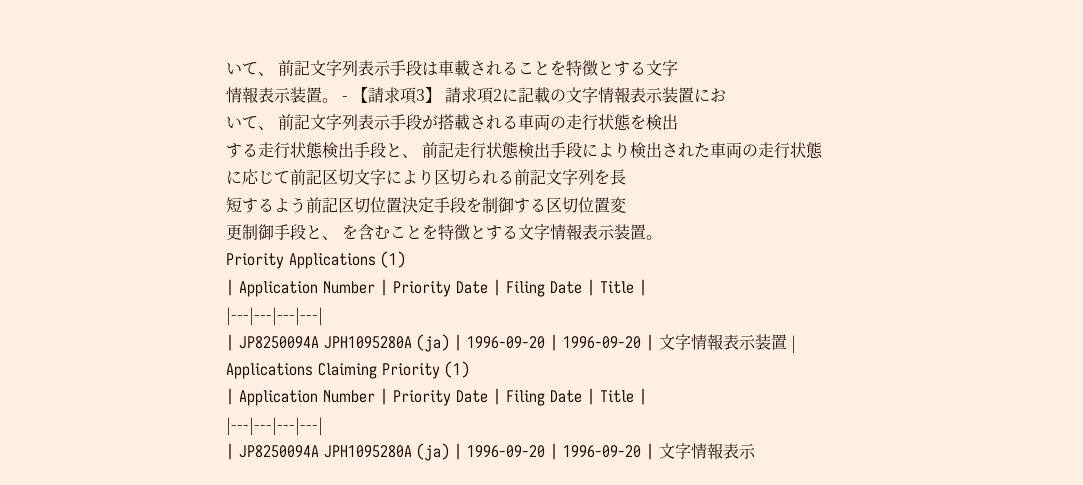いて、 前記文字列表示手段は車載されることを特徴とする文字
情報表示装置。 - 【請求項3】 請求項2に記載の文字情報表示装置にお
いて、 前記文字列表示手段が搭載される車両の走行状態を検出
する走行状態検出手段と、 前記走行状態検出手段により検出された車両の走行状態
に応じて前記区切文字により区切られる前記文字列を長
短するよう前記区切位置決定手段を制御する区切位置変
更制御手段と、 を含むことを特徴とする文字情報表示装置。
Priority Applications (1)
| Application Number | Priority Date | Filing Date | Title |
|---|---|---|---|
| JP8250094A JPH1095280A (ja) | 1996-09-20 | 1996-09-20 | 文字情報表示装置 |
Applications Claiming Priority (1)
| Application Number | Priority Date | Filing Date | Title |
|---|---|---|---|
| JP8250094A JPH1095280A (ja) | 1996-09-20 | 1996-09-20 | 文字情報表示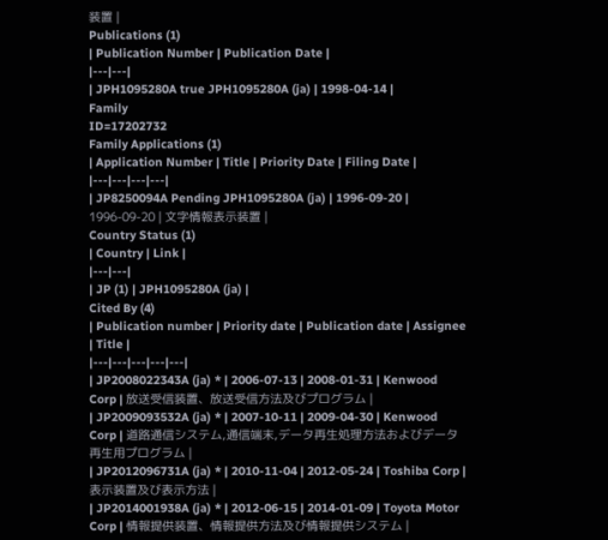装置 |
Publications (1)
| Publication Number | Publication Date |
|---|---|
| JPH1095280A true JPH1095280A (ja) | 1998-04-14 |
Family
ID=17202732
Family Applications (1)
| Application Number | Title | Priority Date | Filing Date |
|---|---|---|---|
| JP8250094A Pending JPH1095280A (ja) | 1996-09-20 | 1996-09-20 | 文字情報表示装置 |
Country Status (1)
| Country | Link |
|---|---|
| JP (1) | JPH1095280A (ja) |
Cited By (4)
| Publication number | Priority date | Publication date | Assignee | Title |
|---|---|---|---|---|
| JP2008022343A (ja) * | 2006-07-13 | 2008-01-31 | Kenwood Corp | 放送受信装置、放送受信方法及びプログラム |
| JP2009093532A (ja) * | 2007-10-11 | 2009-04-30 | Kenwood Corp | 道路通信システム,通信端末,データ再生処理方法およびデータ再生用プログラム |
| JP2012096731A (ja) * | 2010-11-04 | 2012-05-24 | Toshiba Corp | 表示装置及び表示方法 |
| JP2014001938A (ja) * | 2012-06-15 | 2014-01-09 | Toyota Motor Corp | 情報提供装置、情報提供方法及び情報提供システム |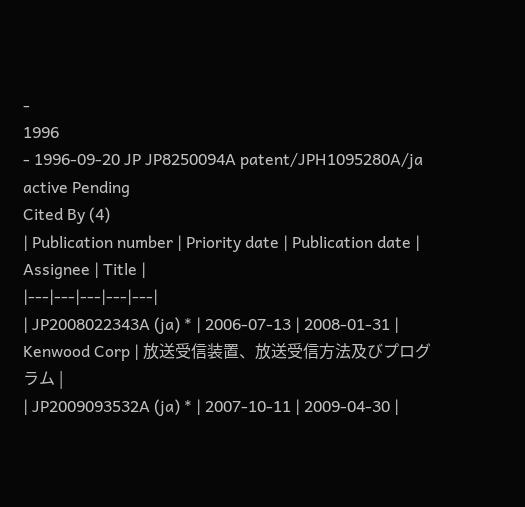-
1996
- 1996-09-20 JP JP8250094A patent/JPH1095280A/ja active Pending
Cited By (4)
| Publication number | Priority date | Publication date | Assignee | Title |
|---|---|---|---|---|
| JP2008022343A (ja) * | 2006-07-13 | 2008-01-31 | Kenwood Corp | 放送受信装置、放送受信方法及びプログラム |
| JP2009093532A (ja) * | 2007-10-11 | 2009-04-30 |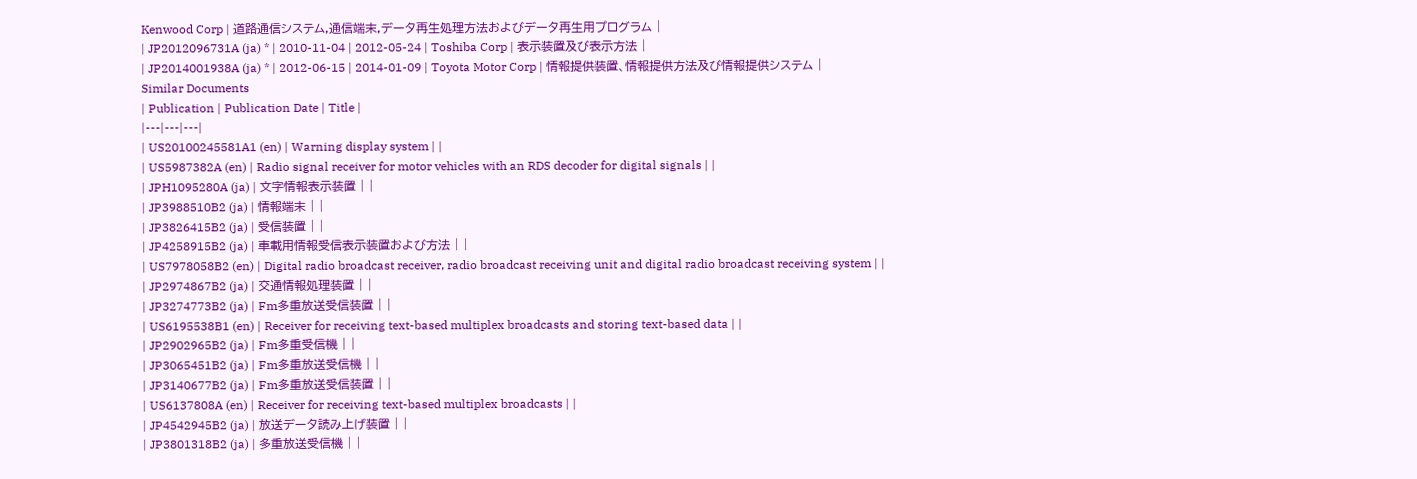Kenwood Corp | 道路通信システム,通信端末,データ再生処理方法およびデータ再生用プログラム |
| JP2012096731A (ja) * | 2010-11-04 | 2012-05-24 | Toshiba Corp | 表示装置及び表示方法 |
| JP2014001938A (ja) * | 2012-06-15 | 2014-01-09 | Toyota Motor Corp | 情報提供装置、情報提供方法及び情報提供システム |
Similar Documents
| Publication | Publication Date | Title |
|---|---|---|
| US20100245581A1 (en) | Warning display system | |
| US5987382A (en) | Radio signal receiver for motor vehicles with an RDS decoder for digital signals | |
| JPH1095280A (ja) | 文字情報表示装置 | |
| JP3988510B2 (ja) | 情報端末 | |
| JP3826415B2 (ja) | 受信装置 | |
| JP4258915B2 (ja) | 車載用情報受信表示装置および方法 | |
| US7978058B2 (en) | Digital radio broadcast receiver, radio broadcast receiving unit and digital radio broadcast receiving system | |
| JP2974867B2 (ja) | 交通情報処理装置 | |
| JP3274773B2 (ja) | Fm多重放送受信装置 | |
| US6195538B1 (en) | Receiver for receiving text-based multiplex broadcasts and storing text-based data | |
| JP2902965B2 (ja) | Fm多重受信機 | |
| JP3065451B2 (ja) | Fm多重放送受信機 | |
| JP3140677B2 (ja) | Fm多重放送受信装置 | |
| US6137808A (en) | Receiver for receiving text-based multiplex broadcasts | |
| JP4542945B2 (ja) | 放送データ読み上げ装置 | |
| JP3801318B2 (ja) | 多重放送受信機 | |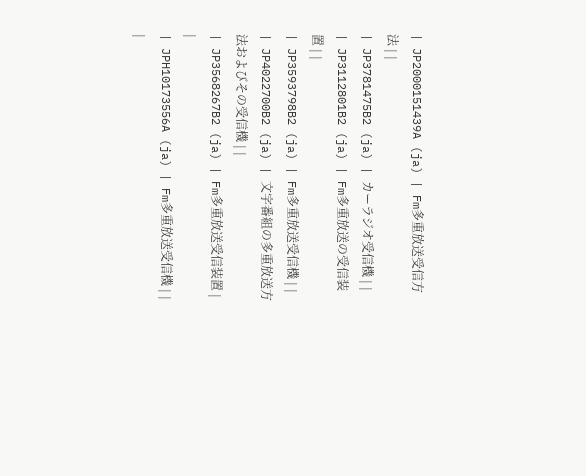| JP2000151439A (ja) | Fm多重放送受信方法 | |
| JP3781475B2 (ja) | カーラジオ受信機 | |
| JP3112801B2 (ja) | Fm多重放送の受信装置 | |
| JP3593798B2 (ja) | Fm多重放送受信機 | |
| JP4022700B2 (ja) | 文字番組の多重放送方法およびその受信機 | |
| JP3568267B2 (ja) | Fm多重放送受信装置 | |
| JPH10173556A (ja) | Fm多重放送受信機 | |
|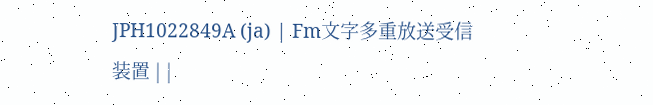JPH1022849A (ja) | Fm文字多重放送受信装置 | |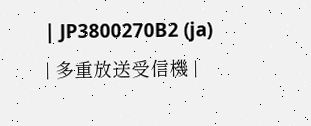| JP3800270B2 (ja) | 多重放送受信機 |